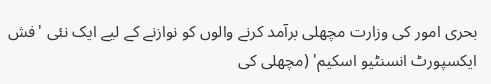بحری امور کی وزارت مچھلی برآمد کرنے والوں کو نوازنے کے لیے ایک نئی 'فش ایکسپورٹ انسنٹیو اسکیم' (مچھلی کی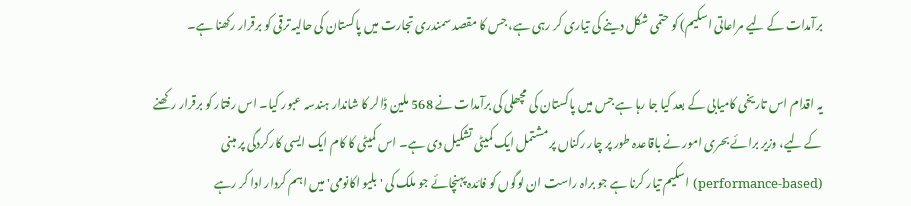برآمدات کے لیے مراعاتی اسکیم) کو حتمی شکل دینے کی تیاری کر رہی ہے، جس کا مقصد سمندری تجارت میں پاکستان کی حالیہ ترقی کو برقرار رکھنا ہے۔

یہ اقدام اس تاریخی کامیابی کے بعد کیا جا رہا ہے جس میں پاکستان کی مچھلی کی برآمدات نے 568 ملین ڈالر کا شاندار ہندسہ عبور کیا۔ اس رفتار کو برقرار رکھنے کے لیے، وزیر برائے بحری امور نے باقاعدہ طور پر چار رکناں پر مشتمل ایک کمیٹی تشکیل دی ہے۔ اس کمیٹی کا کام ایک ایسی کارکردگی پر مبنی (performance-based) اسکیم تیار کرنا ہے جو براہ راست ان لوگوں کو فائدہ پہنچائے جو ملک کی 'بلیو اکانومی' میں اہم کردار ادا کر رہے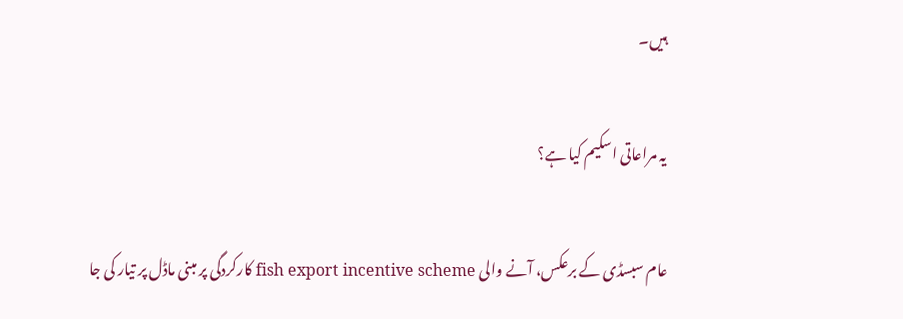ہیں۔

یہ مراعاتی اسکیم کیا ہے؟

عام سبسڈی کے برعکس، آنے والی fish export incentive scheme کارکردگی پر مبنی ماڈل پر تیار کی جا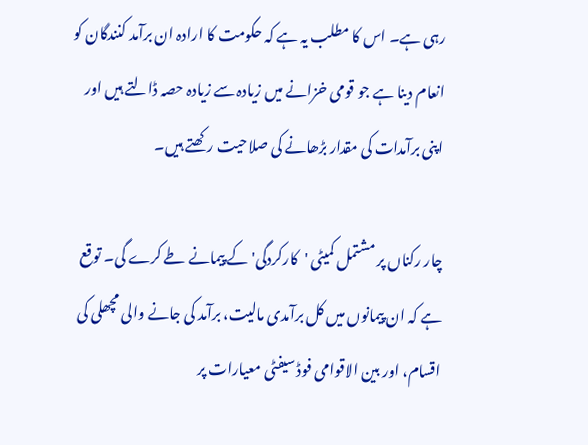رہی ہے۔ اس کا مطلب یہ ہے کہ حکومت کا ارادہ ان برآمد کنندگان کو انعام دینا ہے جو قومی خزانے میں زیادہ سے زیادہ حصہ ڈالتے ہیں اور اپنی برآمدات کی مقدار بڑھانے کی صلاحیت رکھتے ہیں۔

چار رکناں پر مشتمل کمیٹی 'کارکردگی' کے پیمانے طے کرے گی۔ توقع ہے کہ ان پیمانوں میں کل برآمدی مالیت، برآمد کی جانے والی مچھلی کی اقسام، اور بین الاقوامی فوڈ سیفٹی معیارات پر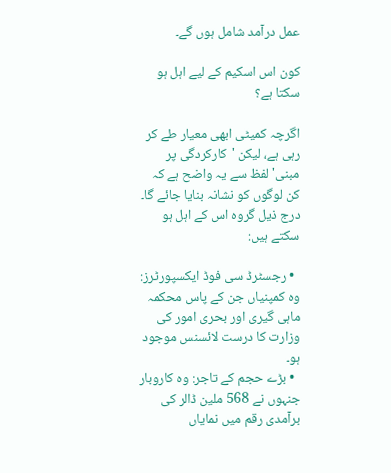عمل درآمد شامل ہوں گے۔

کون اس اسکیم کے لیے اہل ہو سکتا ہے؟

اگرچہ کمیٹی ابھی معیار طے کر رہی ہے، لیکن 'کارکردگی پر مبنی' لفظ سے یہ واضح ہے کہ کن لوگوں کو نشانہ بنایا جائے گا۔ درج ذیل گروہ اس کے اہل ہو سکتے ہیں:

  • رجسٹرڈ سی فوڈ ایکسپورٹرز: وہ کمپنیاں جن کے پاس محکمہ ماہی گیری اور بحری امور کی وزارت کا درست لائسنس موجود ہو۔
  • بڑے حجم کے تاجر: وہ کاروبار جنہوں نے 568 ملین ڈالر کی برآمدی رقم میں نمایاں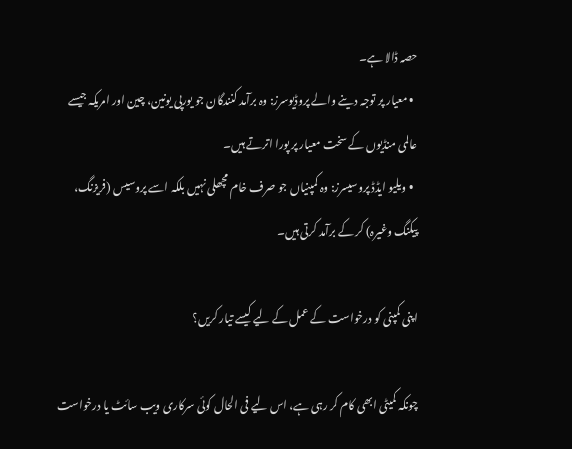حصہ ڈالا ہے۔
  • معیار پر توجہ دینے والے پروڈیوسرز: وہ برآمد کنندگان جو یورپی یونین، چین اور امریکہ جیسے عالمی منڈیوں کے سخت معیار پر پورا اترتے ہیں۔
  • ویلیو ایڈڈ پروسیسرز: وہ کمپنیاں جو صرف خام مچھلی نہیں بلکہ اسے پروسیس (فریزنگ، پیکنگ وغیرہ) کر کے برآمد کرتی ہیں۔

اپنی کمپنی کو درخواست کے عمل کے لیے کیسے تیار کریں؟

چونکہ کمیٹی ابھی کام کر رہی ہے، اس لیے فی الحال کوئی سرکاری ویب سائٹ یا درخواست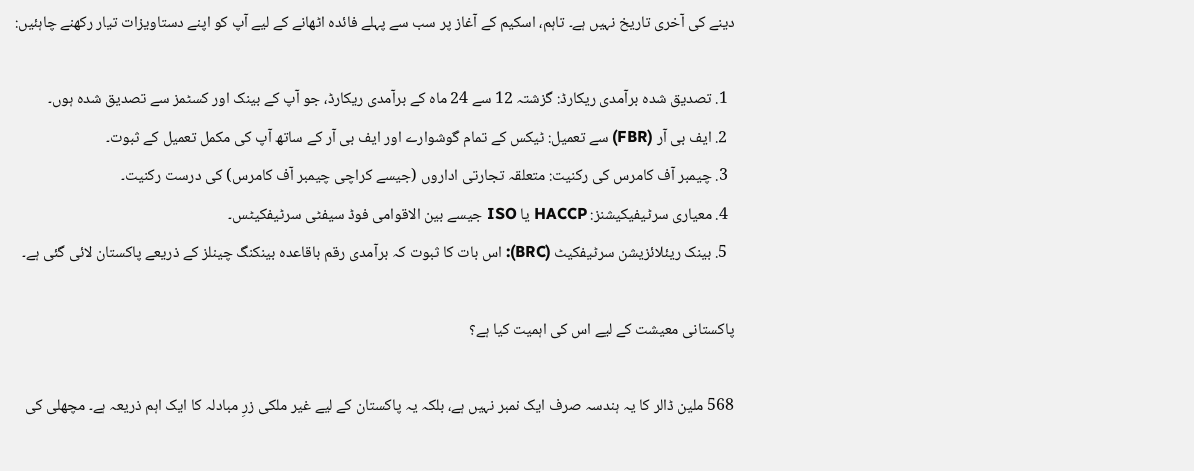دینے کی آخری تاریخ نہیں ہے۔ تاہم، اسکیم کے آغاز پر سب سے پہلے فائدہ اٹھانے کے لیے آپ کو اپنے دستاویزات تیار رکھنے چاہئیں:

  1. تصدیق شدہ برآمدی ریکارڈ: گزشتہ 12 سے 24 ماہ کے برآمدی ریکارڈ، جو آپ کے بینک اور کسٹمز سے تصدیق شدہ ہوں۔
  2. ایف بی آر (FBR) سے تعمیل: ٹیکس کے تمام گوشوارے اور ایف بی آر کے ساتھ آپ کی مکمل تعمیل کے ثبوت۔
  3. چیمبر آف کامرس کی رکنیت: متعلقہ تجارتی اداروں (جیسے کراچی چیمبر آف کامرس) کی درست رکنیت۔
  4. معیاری سرٹیفیکیشنز: HACCP یا ISO جیسے بین الاقوامی فوڈ سیفٹی سرٹیفکیٹس۔
  5. بینک ریئلائزیشن سرٹیفکیٹ (BRC): اس بات کا ثبوت کہ برآمدی رقم باقاعدہ بینکنگ چینلز کے ذریعے پاکستان لائی گئی ہے۔

پاکستانی معیشت کے لیے اس کی اہمیت کیا ہے؟

568 ملین ڈالر کا یہ ہندسہ صرف ایک نمبر نہیں ہے، بلکہ یہ پاکستان کے لیے غیر ملکی زرِ مبادلہ کا ایک اہم ذریعہ ہے۔ مچھلی کی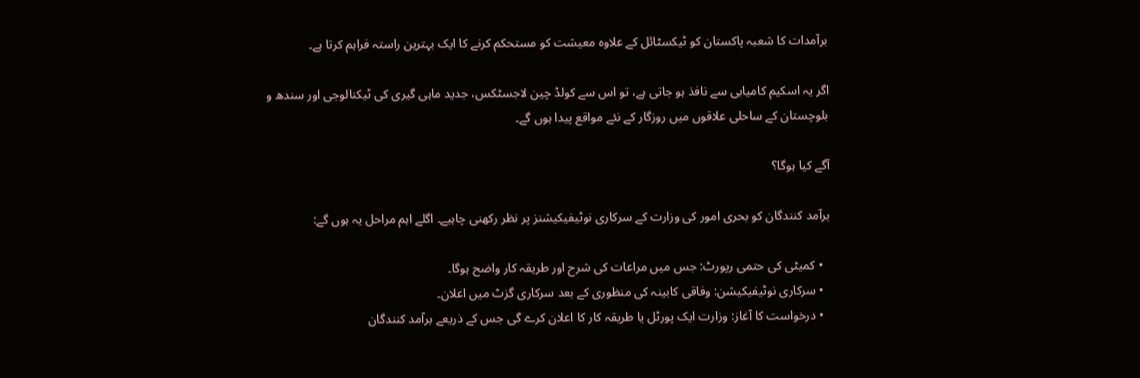برآمدات کا شعبہ پاکستان کو ٹیکسٹائل کے علاوہ معیشت کو مستحکم کرنے کا ایک بہترین راستہ فراہم کرتا ہے۔

اگر یہ اسکیم کامیابی سے نافذ ہو جاتی ہے، تو اس سے کولڈ چین لاجسٹکس، جدید ماہی گیری کی ٹیکنالوجی اور سندھ و بلوچستان کے ساحلی علاقوں میں روزگار کے نئے مواقع پیدا ہوں گے۔

آگے کیا ہوگا؟

برآمد کنندگان کو بحری امور کی وزارت کے سرکاری نوٹیفیکیشنز پر نظر رکھنی چاہیے۔ اگلے اہم مراحل یہ ہوں گے:

  • کمیٹی کی حتمی رپورٹ: جس میں مراعات کی شرح اور طریقہ کار واضح ہوگا۔
  • سرکاری نوٹیفیکیشن: وفاقی کابینہ کی منظوری کے بعد سرکاری گزٹ میں اعلان۔
  • درخواست کا آغاز: وزارت ایک پورٹل یا طریقہ کار کا اعلان کرے گی جس کے ذریعے برآمد کنندگان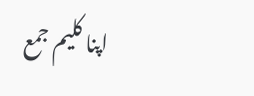اپنا کلیم جمع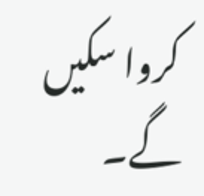کروا سکیں گے۔